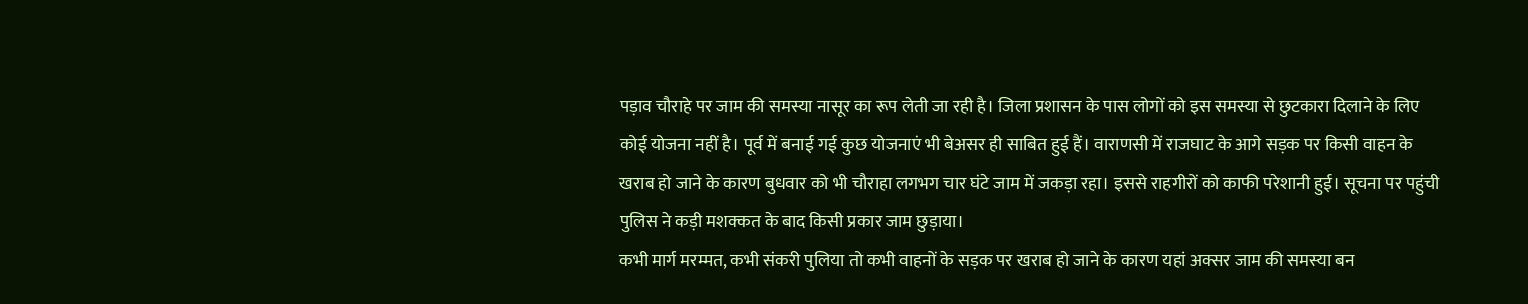पड़ाव चौराहे पर जाम की समस्या नासूर का रूप लेती जा रही है। जिला प्रशासन के पास लोगों को इस समस्या से छुटकारा दिलाने के लिए कोई योजना नहीं है। पूर्व में बनाई गई कुछ योजनाएं भी बेअसर ही साबित हुई हैं। वाराणसी में राजघाट के आगे सड़क पर किसी वाहन के खराब हो जाने के कारण बुधवार को भी चौराहा लगभग चार घंटे जाम में जकड़ा रहा। इससे राहगीरों को काफी परेशानी हुई। सूचना पर पहुंची पुलिस ने कड़ी मशक्कत के बाद किसी प्रकार जाम छुड़ाया।
कभी मार्ग मरम्मत, कभी संकरी पुलिया तो कभी वाहनों के सड़क पर खराब हो जाने के कारण यहां अक्सर जाम की समस्या बन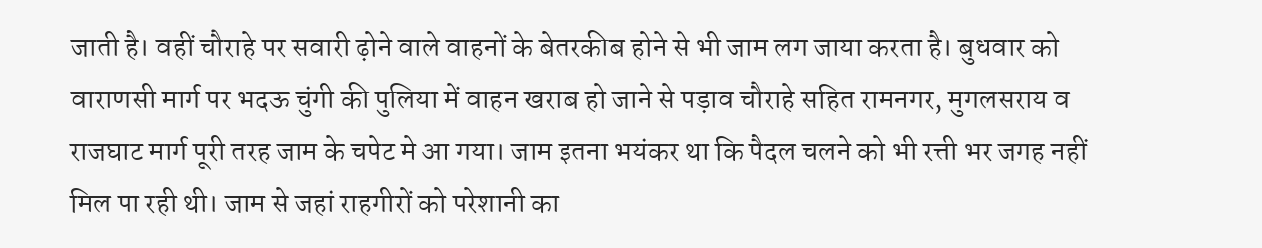जाती है। वहीं चौराहे पर सवारी ढ़ोने वाले वाहनों के बेतरकीब होने से भी जाम लग जाया करता है। बुधवार को वाराणसी मार्ग पर भदऊ चुंगी की पुलिया में वाहन खराब हो जाने से पड़ाव चौराहे सहित रामनगर, मुगलसराय व राजघाट मार्ग पूरी तरह जाम के चपेट मे आ गया। जाम इतना भयंकर था कि पैदल चलने को भी रत्ती भर जगह नहीं मिल पा रही थी। जाम से जहां राहगीरों को परेशानी का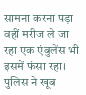सामना करना पड़ा वहीं मरीज ले जा रहा एक एंबुलेंस भी इसमें फंसा रहा। पुलिस ने खूब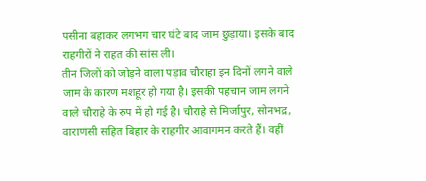पसीना बहाकर लगभग चार घंटे बाद जाम छुड़ाया। इसके बाद राहगीरों ने राहत की सांस ली।
तीन जिलों को जोड़ने वाला पड़ाव चौराहा इन दिनों लगने वाले जाम के कारण मशहूर हो गया है। इसकी पहचान जाम लगने वाले चौराहे के रुप में हो गई है। चौराहे से मिर्जापुर, सोनभद्र, वाराणसी सहित बिहार के राहगीर आवागमन करते हैं। वहीं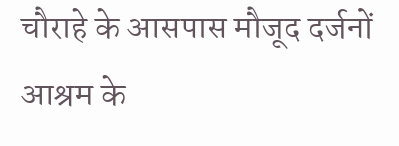चौराहे के आसपास मौजूद दर्जनों आश्रम के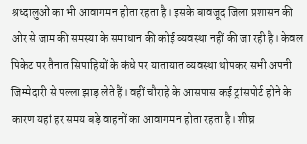श्रध्दालुओं का भी आवागमन होता रहता है। इसके बावजूद जिला प्रशासन की ओर से जाम की समस्या के समाधान की कोई व्यवस्था नहीं की जा रही है। केवल पिकेट पर तैनात सिपाहियों के कंधे पर यातायात व्यवस्था थोपकर सभी अपनी जिम्मेदारी से पल्ला झाड़ लेते हैं। वहीं चौराहे के आसपास कई ट्रांसपोर्ट होने के कारण यहां हर समय बड़े वाहनों का आवागमन होता रहता है। शीघ्र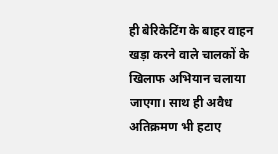ही बेरिकेटिंग के बाहर वाहन खड़ा करने वाले चालकों के खिलाफ अभियान चलाया जाएगा। साथ ही अवैध अतिक्रमण भी हटाए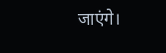जाएंगे।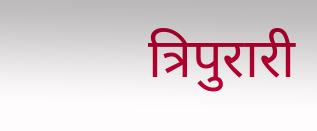त्रिपुरारी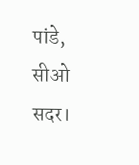पांडे, सीओ सदर।